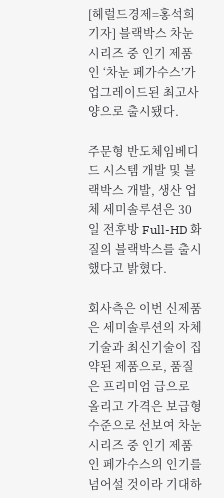[헤럴드경제=홍석희 기자] 블랙박스 차눈 시리즈 중 인기 제품인 ‘차눈 페가수스’가 업그레이드된 최고사양으로 출시됐다.

주문형 반도체임베디드 시스템 개발 및 블랙박스 개발, 생산 업체 세미솔루션은 30일 전후방 Full-HD 화질의 블랙박스를 출시했다고 밝혔다.

회사측은 이번 신제품은 세미솔루션의 자체 기술과 최신기술이 집약된 제품으로, 품질은 프리미엄 급으로 올리고 가격은 보급형 수준으로 선보여 차눈 시리즈 중 인기 제품인 페가수스의 인기를 넘어설 것이라 기대하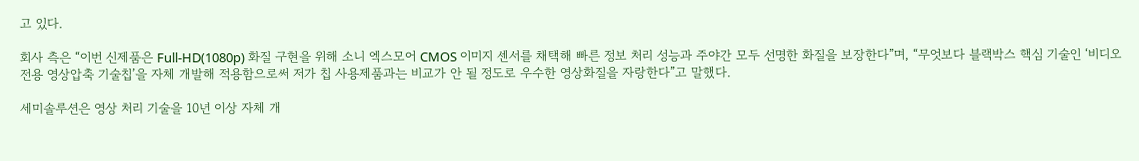고 있다.

회사 측은 “이번 신제품은 Full-HD(1080p) 화질 구현을 위해 소니 엑스모어 CMOS 이미지 센서를 채택해 빠른 정보 처리 성능과 주야간 모두 선명한 화질을 보장한다”며, “무엇보다 블랙박스 핵심 기술인 ‘비디오 전용 영상압축 기술칩’을 자체 개발해 적용함으로써 저가 칩 사용제품과는 비교가 안 될 정도로 우수한 영상화질을 자랑한다”고 말했다.

세미솔루션은 영상 처리 기술을 10년 이상 자체 개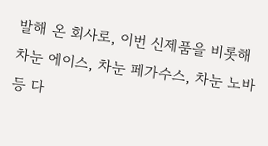발해 온 회사로, 이번 신제품을 비롯해 차눈 에이스, 차눈 페가수스, 차눈 노바 등 다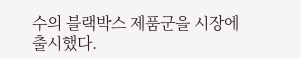수의 블랙박스 제품군을 시장에 출시했다.